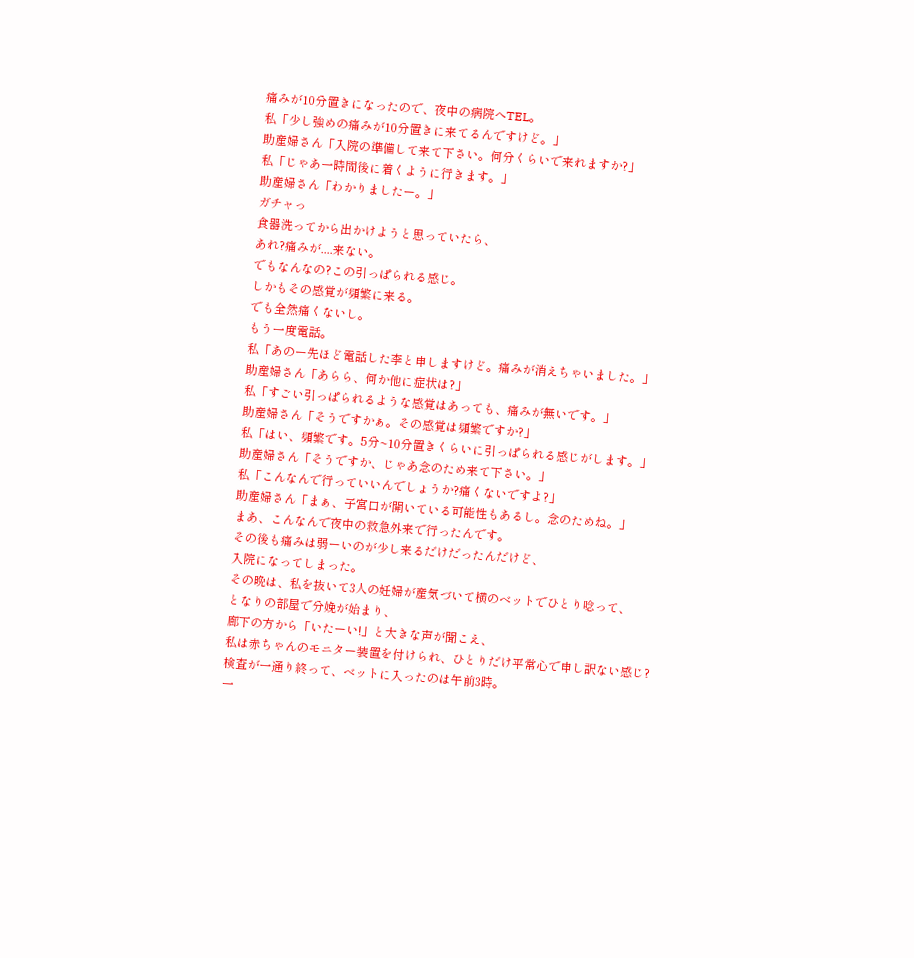痛みが10分置きになったので、夜中の病院へTEL。
私「少し強めの痛みが10分置きに来てるんですけど。」
助産婦さん「入院の準備して来て下さい。何分くらいで来れますか?」
私「じゃあ一時間後に着くように行きます。」
助産婦さん「わかりましたー。」
ガチャっ
食器洗ってから出かけようと思っていたら、
あれ?痛みが....来ない。
でもなんなの?この引っぱられる感じ。
しかもその感覚が頻繁に来る。
でも全然痛くないし。
もう一度電話。
私「あのー先ほど電話した李と申しますけど。痛みが消えちゃいました。」
助産婦さん「あらら、何か他に症状は?」
私「すごい引っぱられるような感覚はあっても、痛みが無いです。」
助産婦さん「そうですかぁ。その感覚は頻繁ですか?」
私「はい、頻繁です。5分~10分置きくらいに引っぱられる感じがします。」
助産婦さん「そうですか、じゃあ念のため来て下さい。」
私「こんなんで行っていいんでしょうか?痛くないですよ?」
助産婦さん「まぁ、子宮口が開いている可能性もあるし。念のためね。」
まあ、こんなんで夜中の救急外来で行ったんです。
その後も痛みは弱ーいのが少し来るだけだったんだけど、
入院になってしまった。
その晩は、私を抜いて3人の妊婦が産気づいて横のベットでひとり唸って、
となりの部屋で分娩が始まり、
廊下の方から「いたーい!」と大きな声が聞こえ、
私は赤ちゃんのモニター装置を付けられ、ひとりだけ平常心で申し訳ない感じ?
検査が一通り終って、ベットに入ったのは午前3時。
一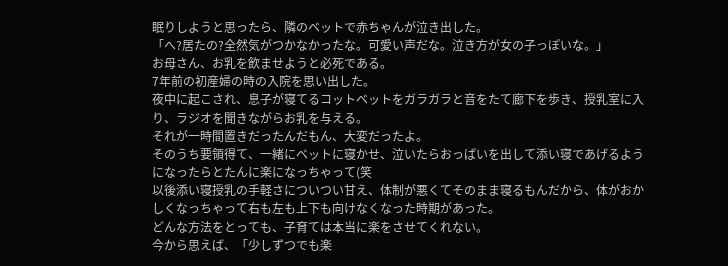眠りしようと思ったら、隣のベットで赤ちゃんが泣き出した。
「へ?居たの?全然気がつかなかったな。可愛い声だな。泣き方が女の子っぽいな。」
お母さん、お乳を飲ませようと必死である。
7年前の初産婦の時の入院を思い出した。
夜中に起こされ、息子が寝てるコットベットをガラガラと音をたて廊下を歩き、授乳室に入り、ラジオを聞きながらお乳を与える。
それが一時間置きだったんだもん、大変だったよ。
そのうち要領得て、一緒にベットに寝かせ、泣いたらおっぱいを出して添い寝であげるようになったらとたんに楽になっちゃって(笑
以後添い寝授乳の手軽さについつい甘え、体制が悪くてそのまま寝るもんだから、体がおかしくなっちゃって右も左も上下も向けなくなった時期があった。
どんな方法をとっても、子育ては本当に楽をさせてくれない。
今から思えば、「少しずつでも楽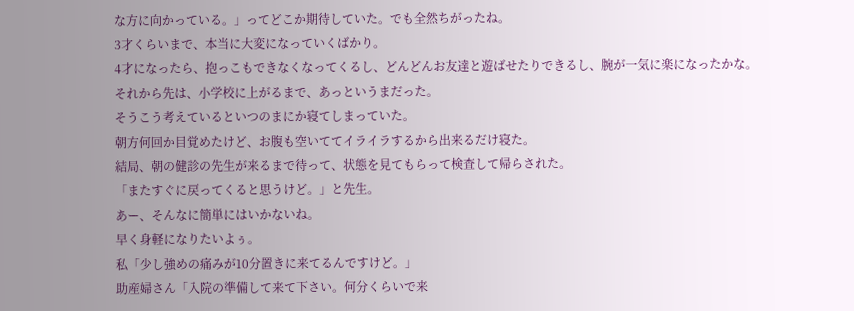な方に向かっている。」ってどこか期待していた。でも全然ちがったね。
3才くらいまで、本当に大変になっていくばかり。
4才になったら、抱っこもできなくなってくるし、どんどんお友達と遊ばせたりできるし、腕が一気に楽になったかな。
それから先は、小学校に上がるまで、あっというまだった。
そうこう考えているといつのまにか寝てしまっていた。
朝方何回か目覚めたけど、お腹も空いててイライラするから出来るだけ寝た。
結局、朝の健診の先生が来るまで待って、状態を見てもらって検査して帰らされた。
「またすぐに戻ってくると思うけど。」と先生。
あー、そんなに簡単にはいかないね。
早く身軽になりたいよぅ。
私「少し強めの痛みが10分置きに来てるんですけど。」
助産婦さん「入院の準備して来て下さい。何分くらいで来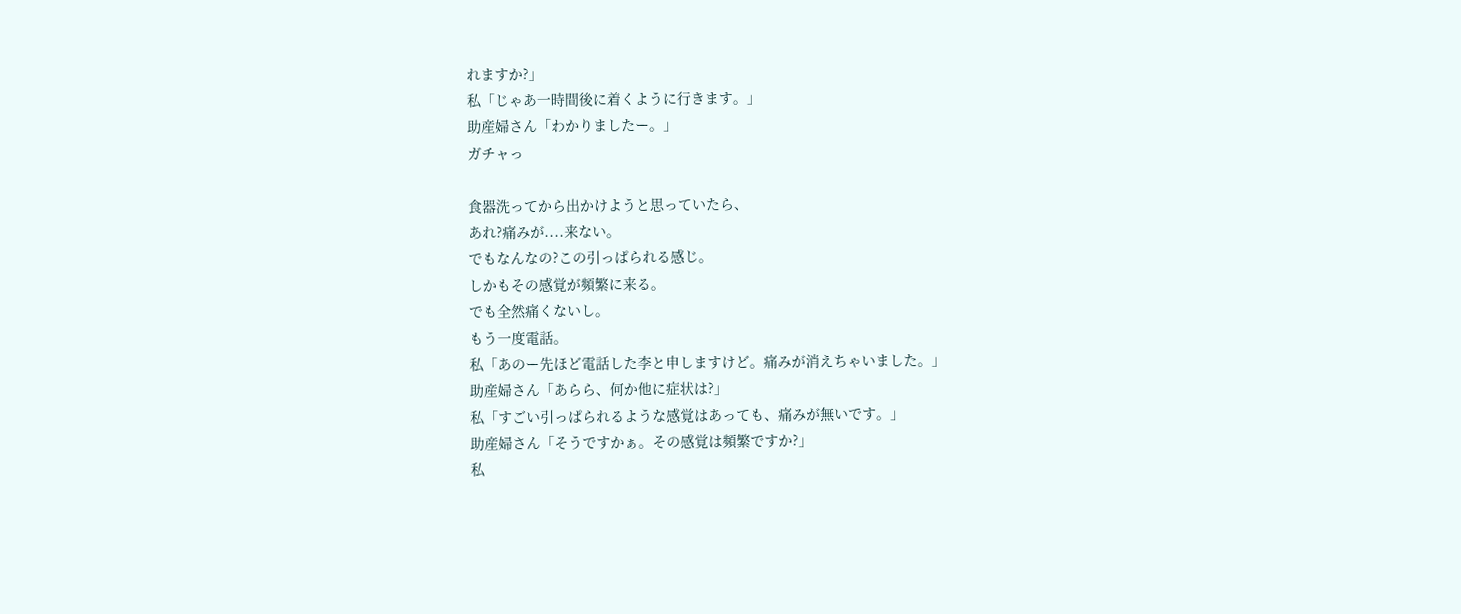れますか?」
私「じゃあ一時間後に着くように行きます。」
助産婦さん「わかりましたー。」
ガチャっ

食器洗ってから出かけようと思っていたら、
あれ?痛みが....来ない。
でもなんなの?この引っぱられる感じ。
しかもその感覚が頻繁に来る。
でも全然痛くないし。
もう一度電話。
私「あのー先ほど電話した李と申しますけど。痛みが消えちゃいました。」
助産婦さん「あらら、何か他に症状は?」
私「すごい引っぱられるような感覚はあっても、痛みが無いです。」
助産婦さん「そうですかぁ。その感覚は頻繁ですか?」
私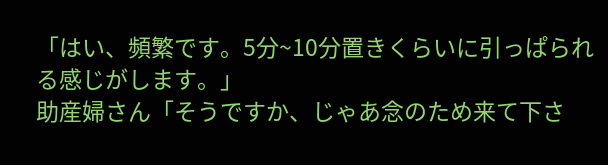「はい、頻繁です。5分~10分置きくらいに引っぱられる感じがします。」
助産婦さん「そうですか、じゃあ念のため来て下さ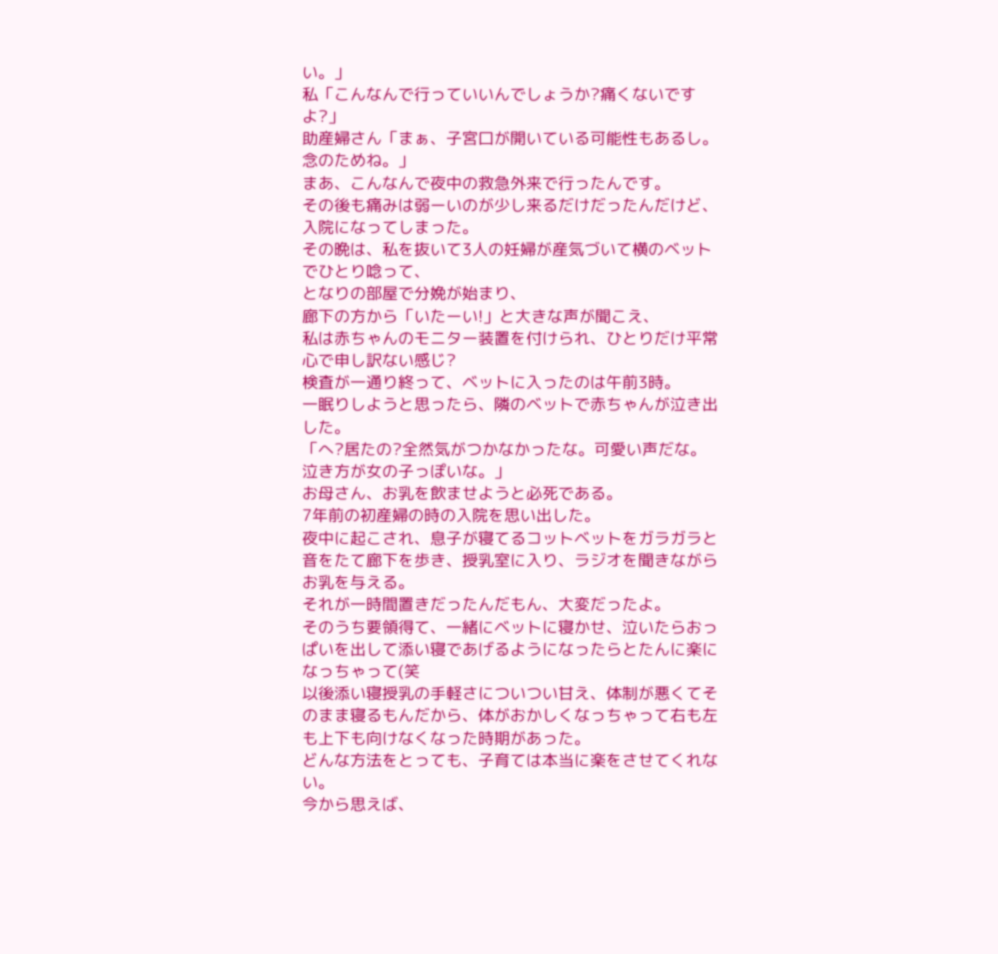い。」
私「こんなんで行っていいんでしょうか?痛くないですよ?」
助産婦さん「まぁ、子宮口が開いている可能性もあるし。念のためね。」
まあ、こんなんで夜中の救急外来で行ったんです。
その後も痛みは弱ーいのが少し来るだけだったんだけど、
入院になってしまった。
その晩は、私を抜いて3人の妊婦が産気づいて横のベットでひとり唸って、
となりの部屋で分娩が始まり、
廊下の方から「いたーい!」と大きな声が聞こえ、
私は赤ちゃんのモニター装置を付けられ、ひとりだけ平常心で申し訳ない感じ?
検査が一通り終って、ベットに入ったのは午前3時。
一眠りしようと思ったら、隣のベットで赤ちゃんが泣き出した。
「へ?居たの?全然気がつかなかったな。可愛い声だな。泣き方が女の子っぽいな。」
お母さん、お乳を飲ませようと必死である。
7年前の初産婦の時の入院を思い出した。
夜中に起こされ、息子が寝てるコットベットをガラガラと音をたて廊下を歩き、授乳室に入り、ラジオを聞きながらお乳を与える。
それが一時間置きだったんだもん、大変だったよ。
そのうち要領得て、一緒にベットに寝かせ、泣いたらおっぱいを出して添い寝であげるようになったらとたんに楽になっちゃって(笑
以後添い寝授乳の手軽さについつい甘え、体制が悪くてそのまま寝るもんだから、体がおかしくなっちゃって右も左も上下も向けなくなった時期があった。
どんな方法をとっても、子育ては本当に楽をさせてくれない。
今から思えば、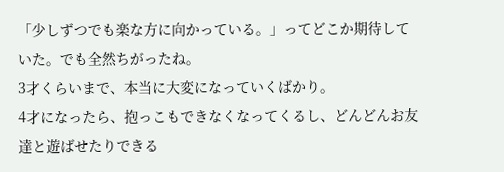「少しずつでも楽な方に向かっている。」ってどこか期待していた。でも全然ちがったね。
3才くらいまで、本当に大変になっていくばかり。
4才になったら、抱っこもできなくなってくるし、どんどんお友達と遊ばせたりできる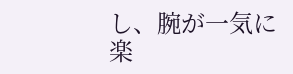し、腕が一気に楽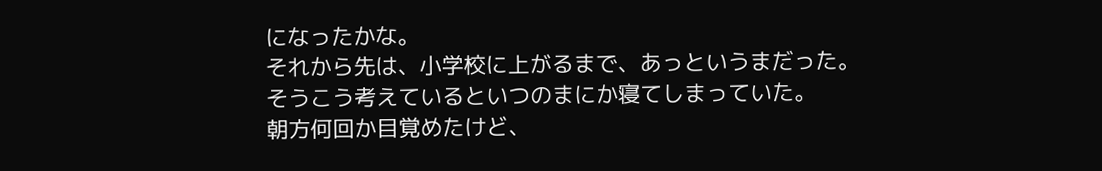になったかな。
それから先は、小学校に上がるまで、あっというまだった。
そうこう考えているといつのまにか寝てしまっていた。
朝方何回か目覚めたけど、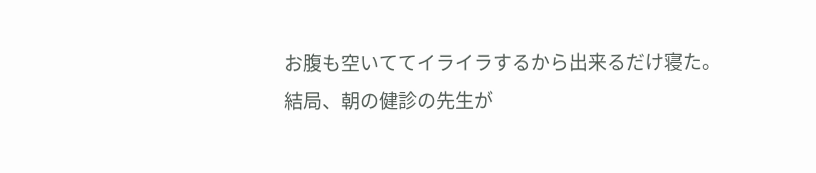お腹も空いててイライラするから出来るだけ寝た。
結局、朝の健診の先生が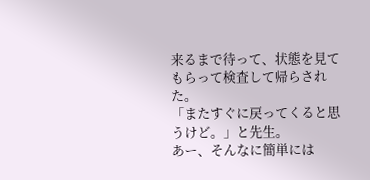来るまで待って、状態を見てもらって検査して帰らされた。
「またすぐに戻ってくると思うけど。」と先生。
あー、そんなに簡単には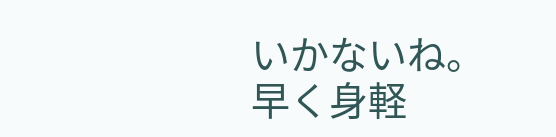いかないね。
早く身軽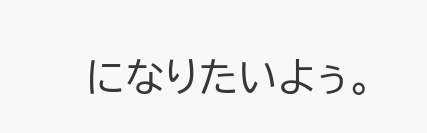になりたいよぅ。